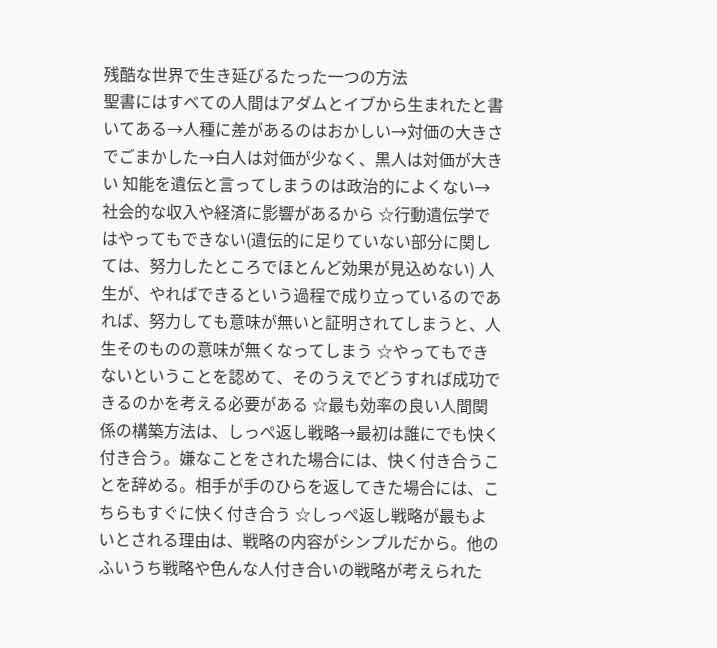残酷な世界で生き延びるたった一つの方法
聖書にはすべての人間はアダムとイブから生まれたと書いてある→人種に差があるのはおかしい→対価の大きさでごまかした→白人は対価が少なく、黒人は対価が大きい 知能を遺伝と言ってしまうのは政治的によくない→社会的な収入や経済に影響があるから ☆行動遺伝学ではやってもできない(遺伝的に足りていない部分に関しては、努力したところでほとんど効果が見込めない) 人生が、やればできるという過程で成り立っているのであれば、努力しても意味が無いと証明されてしまうと、人生そのものの意味が無くなってしまう ☆やってもできないということを認めて、そのうえでどうすれば成功できるのかを考える必要がある ☆最も効率の良い人間関係の構築方法は、しっぺ返し戦略→最初は誰にでも快く付き合う。嫌なことをされた場合には、快く付き合うことを辞める。相手が手のひらを返してきた場合には、こちらもすぐに快く付き合う ☆しっぺ返し戦略が最もよいとされる理由は、戦略の内容がシンプルだから。他のふいうち戦略や色んな人付き合いの戦略が考えられた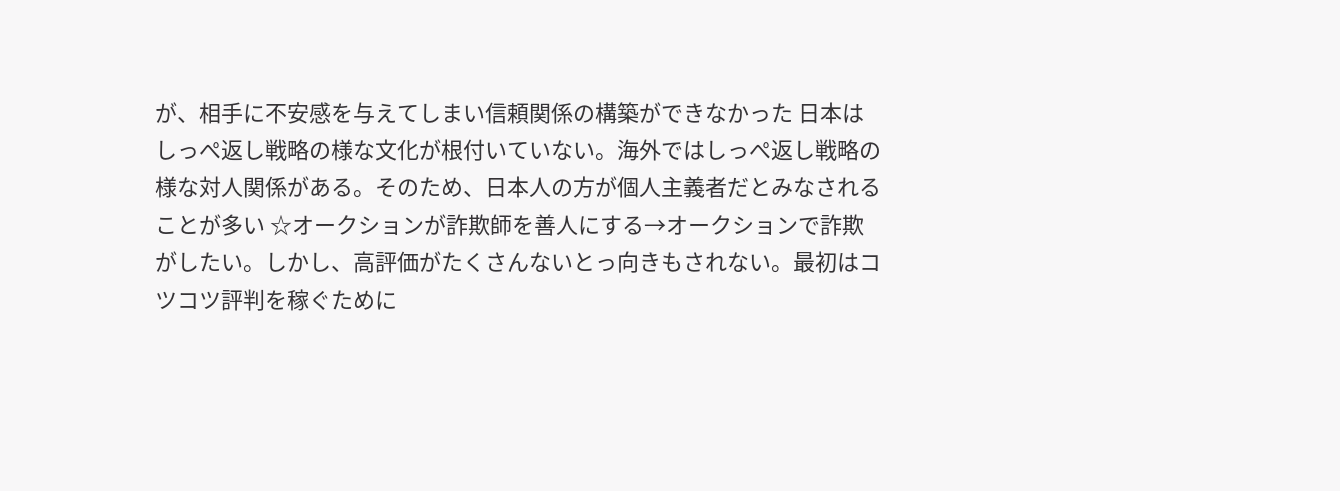が、相手に不安感を与えてしまい信頼関係の構築ができなかった 日本はしっぺ返し戦略の様な文化が根付いていない。海外ではしっぺ返し戦略の様な対人関係がある。そのため、日本人の方が個人主義者だとみなされることが多い ☆オークションが詐欺師を善人にする→オークションで詐欺がしたい。しかし、高評価がたくさんないとっ向きもされない。最初はコツコツ評判を稼ぐために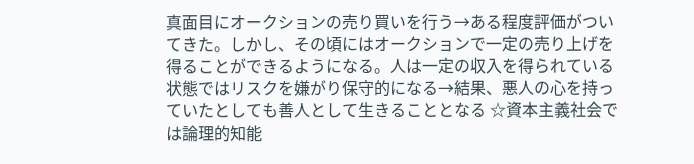真面目にオークションの売り買いを行う→ある程度評価がついてきた。しかし、その頃にはオークションで一定の売り上げを得ることができるようになる。人は一定の収入を得られている状態ではリスクを嫌がり保守的になる→結果、悪人の心を持っていたとしても善人として生きることとなる ☆資本主義社会では論理的知能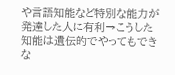や言語知能など特別な能力が発達した人に有利→こうした知能は遺伝的でやってもできな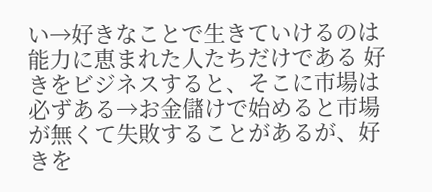い→好きなことで生きていけるのは能力に恵まれた人たちだけである 好きをビジネスすると、そこに市場は必ずある→お金儲けで始めると市場が無くて失敗することがあるが、好きを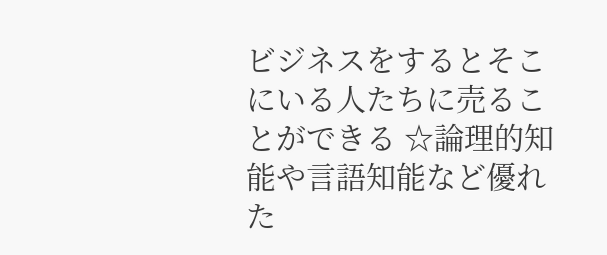ビジネスをするとそこにいる人たちに売ることができる ☆論理的知能や言語知能など優れた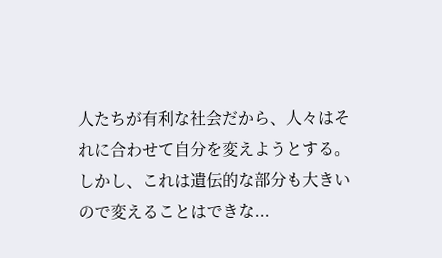人たちが有利な社会だから、人々はそれに合わせて自分を変えようとする。しかし、これは遺伝的な部分も大きいので変えることはできな...